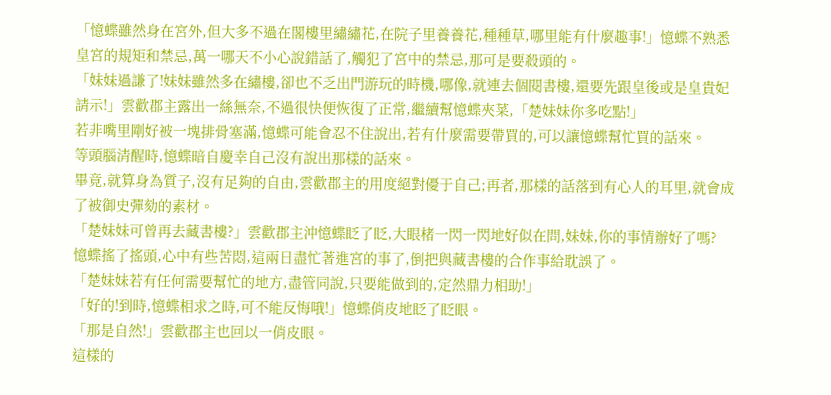「憶蝶雖然身在宮外,但大多不過在閣樓里繡繡花,在院子里養養花,種種草,哪里能有什麼趣事!」憶蝶不熟悉皇宮的規矩和禁忌,萬一哪天不小心說錯話了,觸犯了宮中的禁忌,那可是要殺頭的。
「妹妹過謙了!妹妹雖然多在繡樓,卻也不乏出門游玩的時機,哪像,就連去個閱書樓,還要先跟皇後或是皇貴妃請示!」雲歡郡主露出一絲無奈,不過很快便恢復了正常,繼續幫憶蝶夾菜,「楚妹妹你多吃點!」
若非嘴里剛好被一塊排骨塞滿,憶蝶可能會忍不住說出,若有什麼需要帶買的,可以讓憶蝶幫忙買的話來。
等頭腦清醒時,憶蝶暗自慶幸自己沒有說出那樣的話來。
畢竟,就算身為質子,沒有足夠的自由,雲歡郡主的用度絕對優于自己;再者,那樣的話落到有心人的耳里,就會成了被御史彈劾的素材。
「楚妹妹可曾再去藏書樓?」雲歡郡主沖憶蝶眨了眨,大眼楮一閃一閃地好似在問,妹妹,你的事情辦好了嗎?
憶蝶搖了搖頭,心中有些苦悶,這兩日盡忙著進宮的事了,倒把與藏書樓的合作事給耽誤了。
「楚妹妹若有任何需要幫忙的地方,盡管同說,只要能做到的,定然鼎力相助!」
「好的!到時,憶蝶相求之時,可不能反悔哦!」憶蝶俏皮地眨了眨眼。
「那是自然!」雲歡郡主也回以一俏皮眼。
這樣的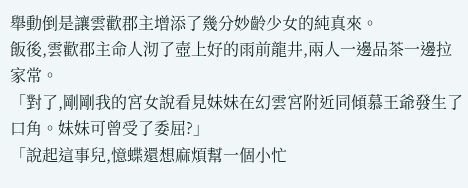舉動倒是讓雲歡郡主增添了幾分妙齡少女的純真來。
飯後,雲歡郡主命人沏了壺上好的雨前龍井,兩人一邊品茶一邊拉家常。
「對了,剛剛我的宮女說看見妹妹在幻雲宮附近同傾慕王爺發生了口角。妹妹可曾受了委屈?」
「說起這事兒,憶蝶還想麻煩幫一個小忙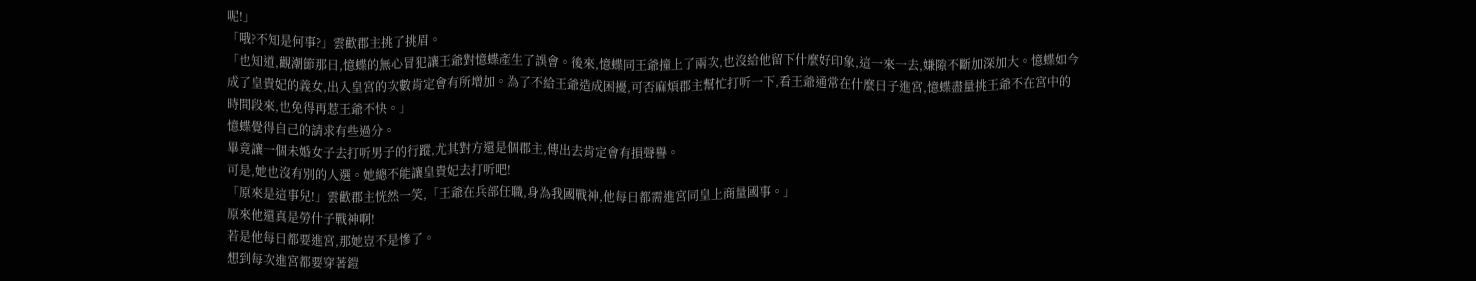呢!」
「哦?不知是何事?」雲歡郡主挑了挑眉。
「也知道,觀潮節那日,憶蝶的無心冒犯讓王爺對憶蝶產生了誤會。後來,憶蝶同王爺撞上了兩次,也沒給他留下什麼好印象,這一來一去,嫌隙不斷加深加大。憶蝶如今成了皇貴妃的義女,出入皇宮的次數肯定會有所增加。為了不給王爺造成困擾,可否麻煩郡主幫忙打听一下,看王爺通常在什麼日子進宮,憶蝶盡量挑王爺不在宮中的時間段來,也免得再惹王爺不快。」
憶蝶覺得自己的請求有些過分。
畢竟讓一個未婚女子去打听男子的行蹤,尤其對方還是個郡主,傳出去肯定會有損聲譽。
可是,她也沒有別的人選。她總不能讓皇貴妃去打听吧!
「原來是這事兒!」雲歡郡主恍然一笑,「王爺在兵部任職,身為我國戰神,他每日都需進宮同皇上商量國事。」
原來他還真是勞什子戰神啊!
若是他每日都要進宮,那她豈不是慘了。
想到每次進宮都要穿著鎧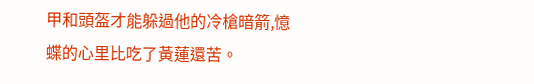甲和頭盔才能躲過他的冷槍暗箭,憶蝶的心里比吃了黃蓮還苦。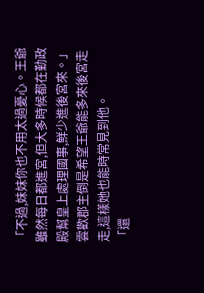「不過,妹妹你也不用太過憂心。王爺雖然每日都進宮,但大多時候都在勤政殿幫皇上處理國事,鮮少進後宮來。」雲歡郡主倒是希望王爺能多來後宮走走,這樣她也能時常見到他。
「還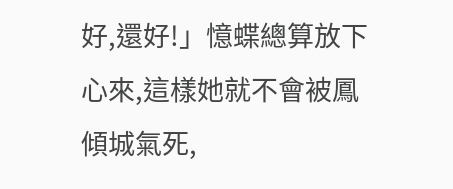好,還好!」憶蝶總算放下心來,這樣她就不會被鳳傾城氣死,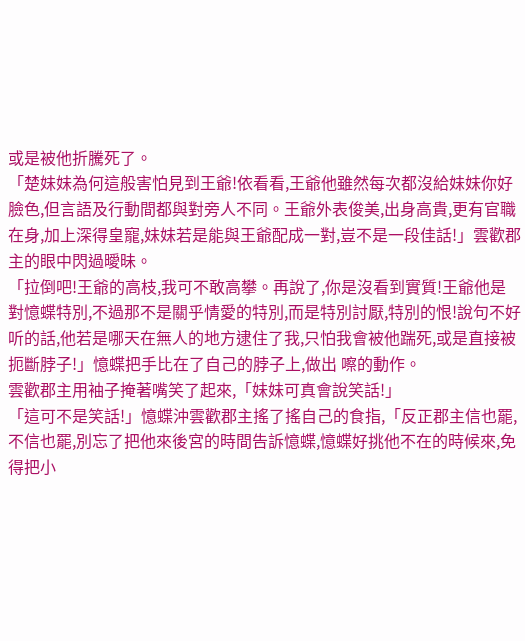或是被他折騰死了。
「楚妹妹為何這般害怕見到王爺!依看看,王爺他雖然每次都沒給妹妹你好臉色,但言語及行動間都與對旁人不同。王爺外表俊美,出身高貴,更有官職在身,加上深得皇寵,妹妹若是能與王爺配成一對,豈不是一段佳話!」雲歡郡主的眼中閃過曖昧。
「拉倒吧!王爺的高枝,我可不敢高攀。再說了,你是沒看到實質!王爺他是對憶蝶特別,不過那不是關乎情愛的特別,而是特別討厭,特別的恨!說句不好听的話,他若是哪天在無人的地方逮住了我,只怕我會被他踹死,或是直接被扼斷脖子!」憶蝶把手比在了自己的脖子上,做出 嚓的動作。
雲歡郡主用袖子掩著嘴笑了起來,「妹妹可真會說笑話!」
「這可不是笑話!」憶蝶沖雲歡郡主搖了搖自己的食指,「反正郡主信也罷,不信也罷,別忘了把他來後宮的時間告訴憶蝶,憶蝶好挑他不在的時候來,免得把小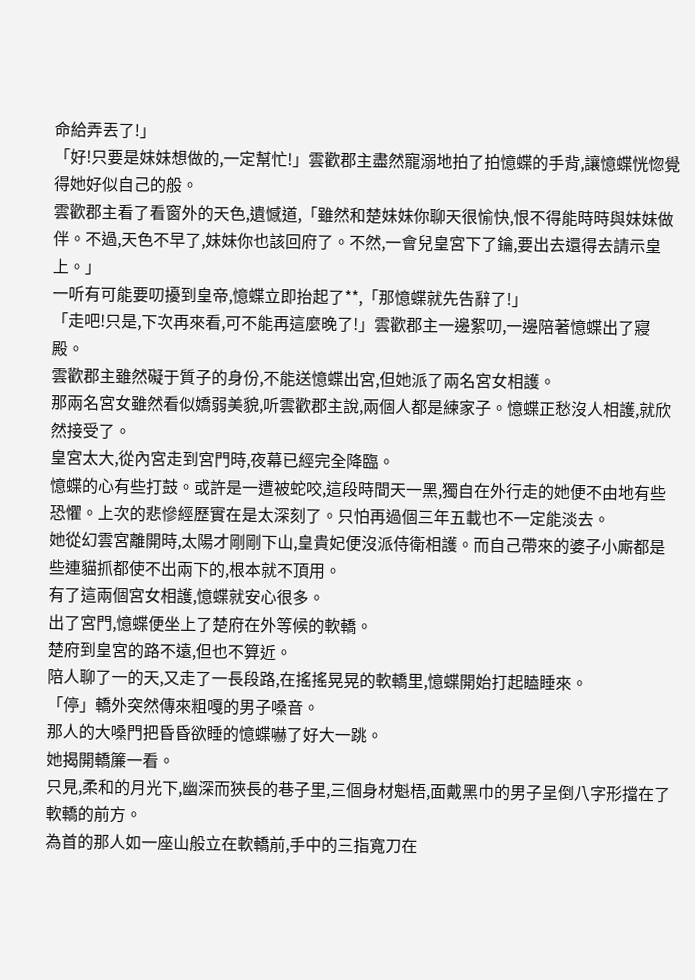命給弄丟了!」
「好!只要是妹妹想做的,一定幫忙!」雲歡郡主盡然寵溺地拍了拍憶蝶的手背,讓憶蝶恍惚覺得她好似自己的般。
雲歡郡主看了看窗外的天色,遺憾道,「雖然和楚妹妹你聊天很愉快,恨不得能時時與妹妹做伴。不過,天色不早了,妹妹你也該回府了。不然,一會兒皇宮下了鑰,要出去還得去請示皇上。」
一听有可能要叨擾到皇帝,憶蝶立即抬起了**,「那憶蝶就先告辭了!」
「走吧!只是,下次再來看,可不能再這麼晚了!」雲歡郡主一邊絮叨,一邊陪著憶蝶出了寢殿。
雲歡郡主雖然礙于質子的身份,不能送憶蝶出宮,但她派了兩名宮女相護。
那兩名宮女雖然看似嬌弱美貌,听雲歡郡主說,兩個人都是練家子。憶蝶正愁沒人相護,就欣然接受了。
皇宮太大,從內宮走到宮門時,夜幕已經完全降臨。
憶蝶的心有些打鼓。或許是一遭被蛇咬,這段時間天一黑,獨自在外行走的她便不由地有些恐懼。上次的悲慘經歷實在是太深刻了。只怕再過個三年五載也不一定能淡去。
她從幻雲宮離開時,太陽才剛剛下山,皇貴妃便沒派侍衛相護。而自己帶來的婆子小廝都是些連貓抓都使不出兩下的,根本就不頂用。
有了這兩個宮女相護,憶蝶就安心很多。
出了宮門,憶蝶便坐上了楚府在外等候的軟轎。
楚府到皇宮的路不遠,但也不算近。
陪人聊了一的天,又走了一長段路,在搖搖晃晃的軟轎里,憶蝶開始打起瞌睡來。
「停」轎外突然傳來粗嘎的男子嗓音。
那人的大嗓門把昏昏欲睡的憶蝶嚇了好大一跳。
她揭開轎簾一看。
只見,柔和的月光下,幽深而狹長的巷子里,三個身材魁梧,面戴黑巾的男子呈倒八字形擋在了軟轎的前方。
為首的那人如一座山般立在軟轎前,手中的三指寬刀在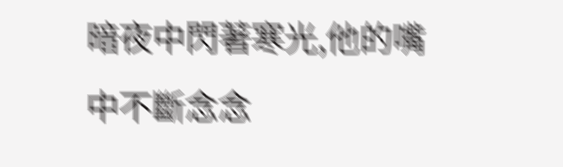暗夜中閃著寒光,他的嘴中不斷念念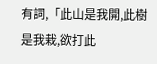有詞,「此山是我開,此樹是我栽,欲打此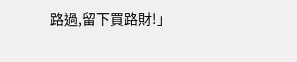路過,留下買路財!」